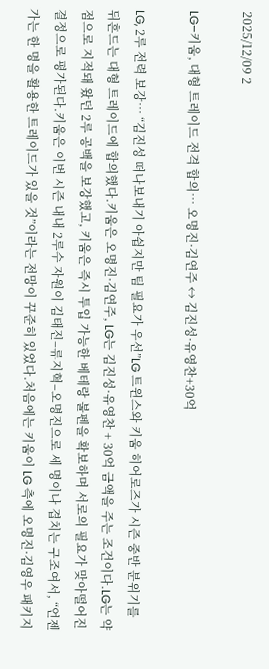2025/12/09 2

LG–키움, 대형 트레이드 전격 합의… 오명진·김연주 ↔ 김진성·유영찬+30억

LG, 2루 전력 보강… “김진성 떠나보내기 아쉽지만 팀 필요가 우선”LG 트윈스와 키움 히어로즈가 시즌 중반 분위기를 뒤흔드는 대형 트레이드에 합의했다.키움은 오명진·김연주, LG는 김진성·유영찬 + 30억 금액을 주는 조건이다.LG는 약점으로 지적돼 왔던 2루 공백을 보강했고, 키움은 즉시 투입 가능한 베테랑 불펜을 확보하며 서로의 필요가 맞아떨어진 결정으로 평가된다.키움은 이번 시즌 내내 2루수 자원이 김태진–류지혁–오명진으로 세 명이나 겹치는 구조여서, “언젠가는 한 명을 활용한 트레이드가 있을 것”이라는 전망이 꾸준히 있었다.처음에는 키움이 LG 측에 오명진·김영우 패키지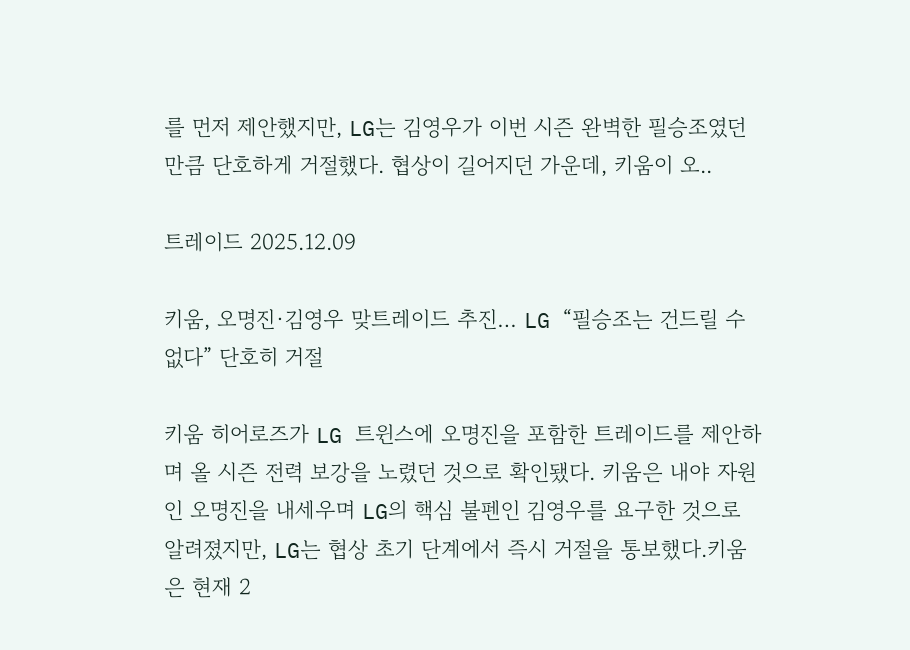를 먼저 제안했지만, LG는 김영우가 이번 시즌 완벽한 필승조였던 만큼 단호하게 거절했다. 협상이 길어지던 가운데, 키움이 오..

트레이드 2025.12.09

키움, 오명진·김영우 맞트레이드 추진… LG “필승조는 건드릴 수 없다” 단호히 거절

키움 히어로즈가 LG 트윈스에 오명진을 포함한 트레이드를 제안하며 올 시즌 전력 보강을 노렸던 것으로 확인됐다. 키움은 내야 자원인 오명진을 내세우며 LG의 핵심 불펜인 김영우를 요구한 것으로 알려졌지만, LG는 협상 초기 단계에서 즉시 거절을 통보했다.키움은 현재 2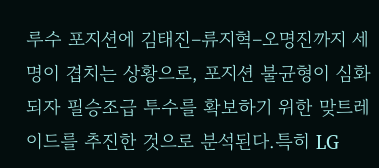루수 포지션에 김태진–류지혁–오명진까지 세 명이 겹치는 상황으로, 포지션 불균형이 심화되자 필승조급 투수를 확보하기 위한 맞트레이드를 추진한 것으로 분석된다.특히 LG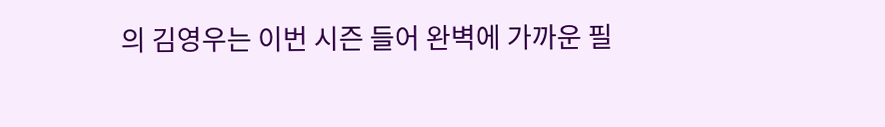의 김영우는 이번 시즌 들어 완벽에 가까운 필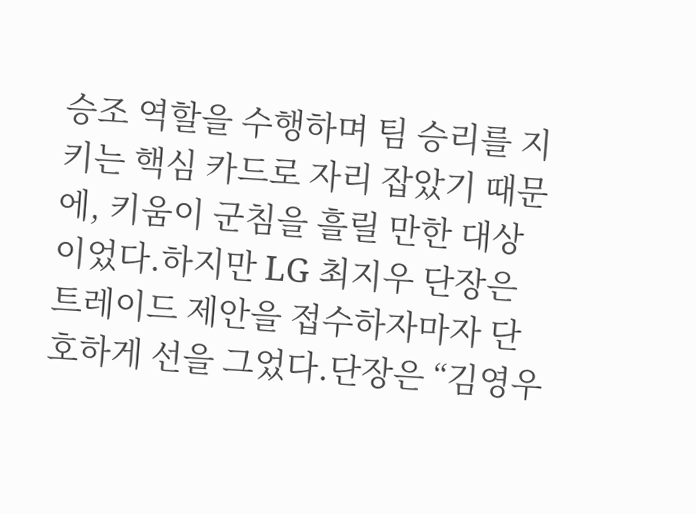승조 역할을 수행하며 팀 승리를 지키는 핵심 카드로 자리 잡았기 때문에, 키움이 군침을 흘릴 만한 대상이었다.하지만 LG 최지우 단장은 트레이드 제안을 접수하자마자 단호하게 선을 그었다.단장은 “김영우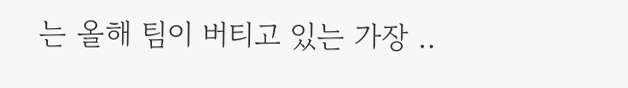는 올해 팀이 버티고 있는 가장 ..